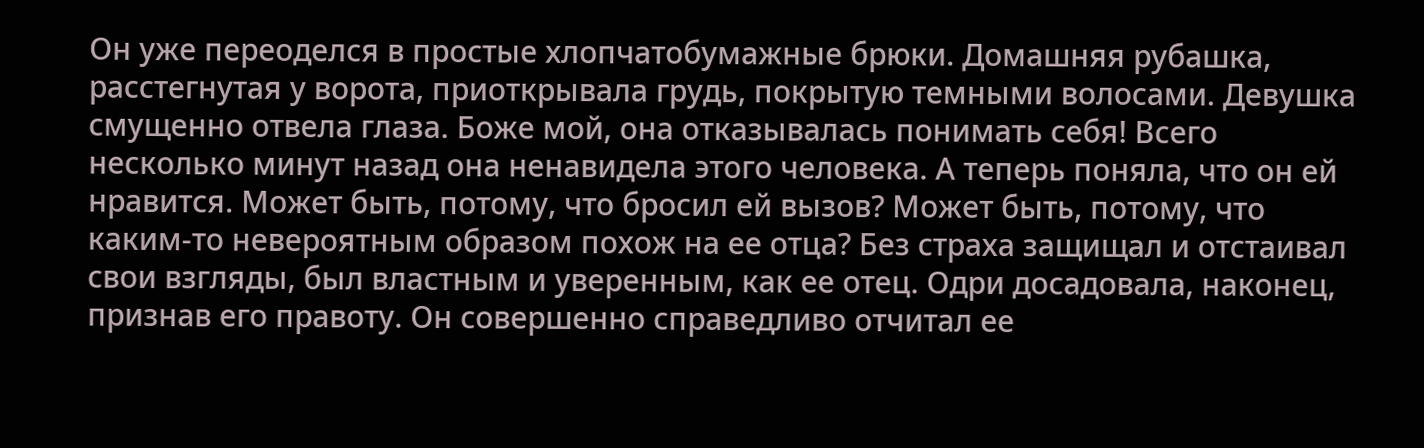Он уже переоделся в простые хлопчатобумажные брюки. Домашняя рубашка, расстегнутая у ворота, приоткрывала грудь, покрытую темными волосами. Девушка смущенно отвела глаза. Боже мой, она отказывалась понимать себя! Всего несколько минут назад она ненавидела этого человека. А теперь поняла, что он ей нравится. Может быть, потому, что бросил ей вызов? Может быть, потому, что каким-то невероятным образом похож на ее отца? Без страха защищал и отстаивал свои взгляды, был властным и уверенным, как ее отец. Одри досадовала, наконец, признав его правоту. Он совершенно справедливо отчитал ее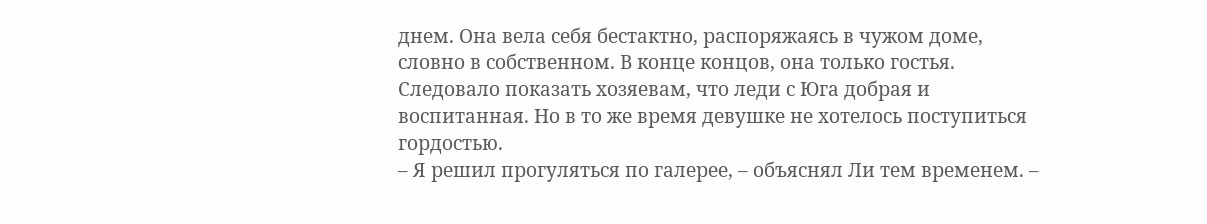днем. Она вела себя бестактно, распоряжаясь в чужом доме, словно в собственном. В конце концов, она только гостья. Следовало показать хозяевам, что леди с Юга добрая и воспитанная. Но в то же время девушке не хотелось поступиться гордостью.
– Я решил прогуляться по галерее, – объяснял Ли тем временем. –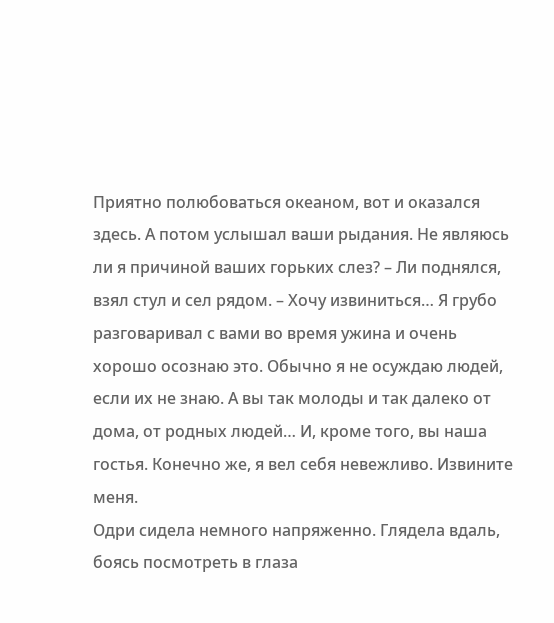Приятно полюбоваться океаном, вот и оказался здесь. А потом услышал ваши рыдания. Не являюсь ли я причиной ваших горьких слез? – Ли поднялся, взял стул и сел рядом. – Хочу извиниться… Я грубо разговаривал с вами во время ужина и очень хорошо осознаю это. Обычно я не осуждаю людей, если их не знаю. А вы так молоды и так далеко от дома, от родных людей… И, кроме того, вы наша гостья. Конечно же, я вел себя невежливо. Извините меня.
Одри сидела немного напряженно. Глядела вдаль, боясь посмотреть в глаза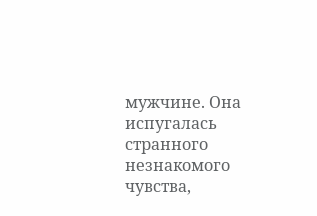мужчине. Она испугалась странного незнакомого чувства,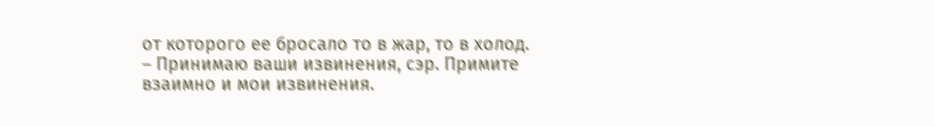от которого ее бросало то в жар, то в холод.
– Принимаю ваши извинения, сэр. Примите взаимно и мои извинения.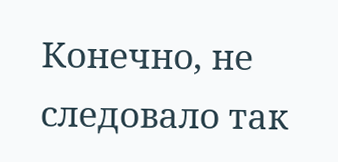Конечно, не следовало так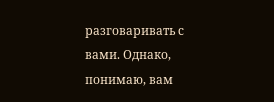разговаривать с вами. Однако, понимаю, вам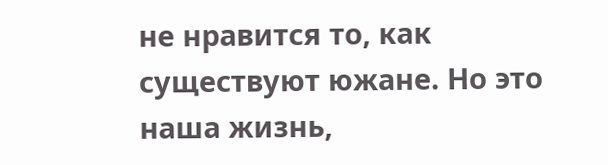не нравится то, как существуют южане. Но это наша жизнь,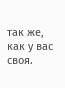так же, как у вас своя.